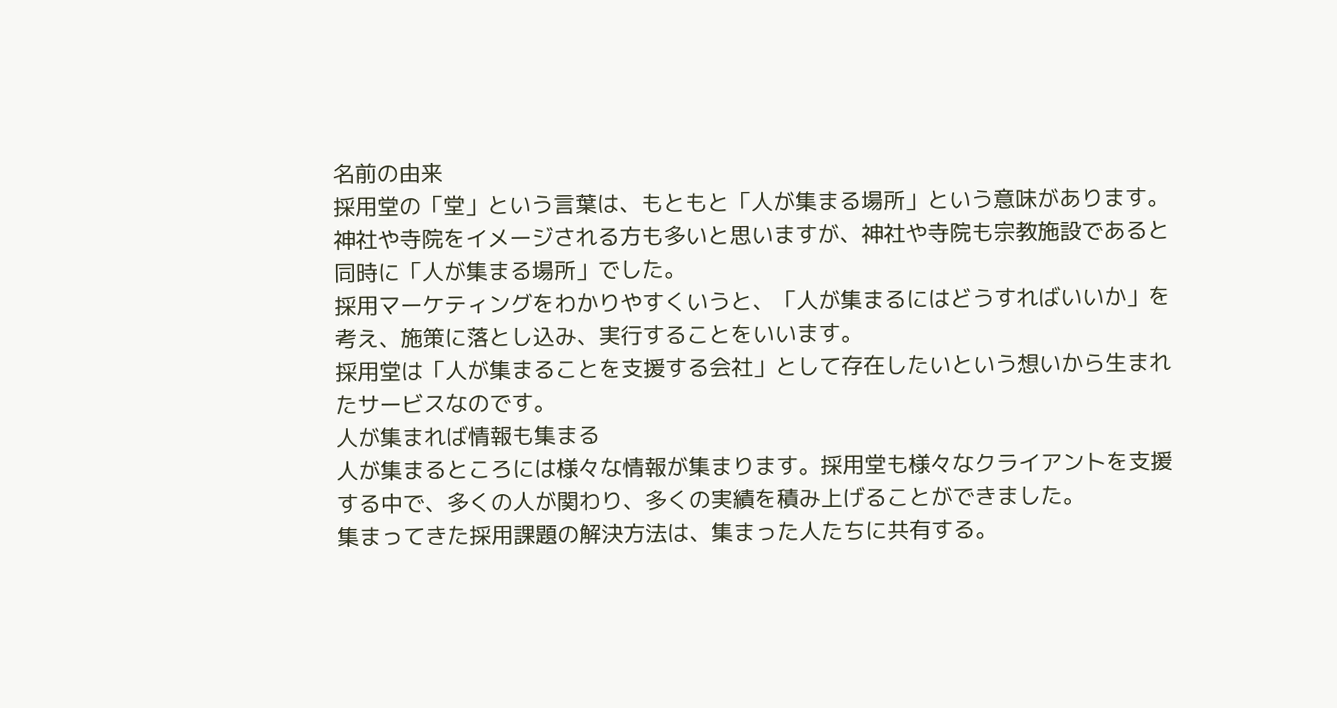名前の由来
採用堂の「堂」という言葉は、もともと「人が集まる場所」という意味があります。
神社や寺院をイメージされる方も多いと思いますが、神社や寺院も宗教施設であると同時に「人が集まる場所」でした。
採用マーケティングをわかりやすくいうと、「人が集まるにはどうすればいいか」を考え、施策に落とし込み、実行することをいいます。
採用堂は「人が集まることを支援する会社」として存在したいという想いから生まれたサービスなのです。
人が集まれば情報も集まる
人が集まるところには様々な情報が集まります。採用堂も様々なクライアントを支援する中で、多くの人が関わり、多くの実績を積み上げることができました。
集まってきた採用課題の解決方法は、集まった人たちに共有する。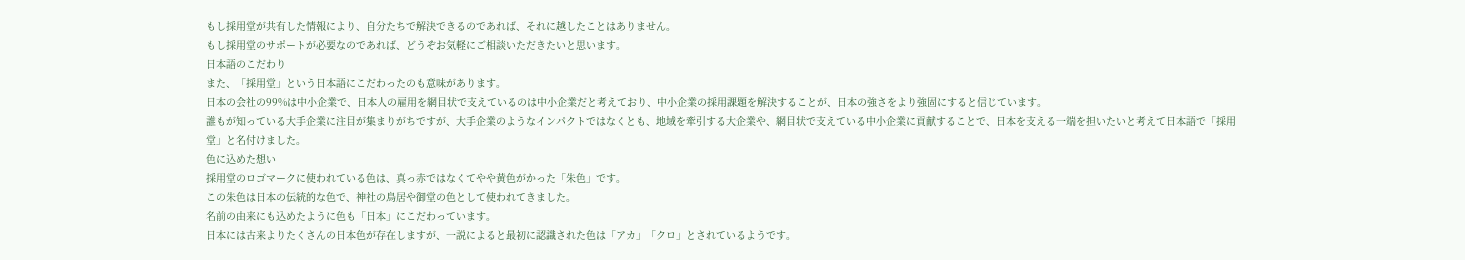もし採用堂が共有した情報により、自分たちで解決できるのであれば、それに越したことはありません。
もし採用堂のサポートが必要なのであれば、どうぞお気軽にご相談いただきたいと思います。
日本語のこだわり
また、「採用堂」という日本語にこだわったのも意味があります。
日本の会社の99%は中小企業で、日本人の雇用を網目状で支えているのは中小企業だと考えており、中小企業の採用課題を解決することが、日本の強さをより強固にすると信じています。
誰もが知っている大手企業に注目が集まりがちですが、大手企業のようなインパクトではなくとも、地域を牽引する大企業や、網目状で支えている中小企業に貢献することで、日本を支える一端を担いたいと考えて日本語で「採用堂」と名付けました。
色に込めた想い
採用堂のロゴマークに使われている色は、真っ赤ではなくてやや黄色がかった「朱色」です。
この朱色は日本の伝統的な色で、神社の鳥居や御堂の色として使われてきました。
名前の由来にも込めたように色も「日本」にこだわっています。
日本には古来よりたくさんの日本色が存在しますが、一説によると最初に認識された色は「アカ」「クロ」とされているようです。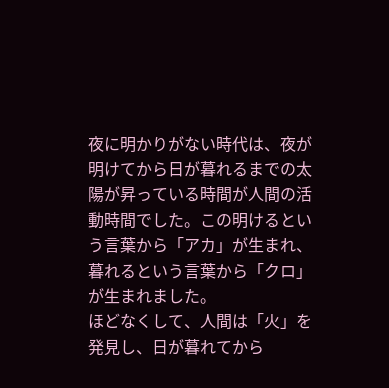夜に明かりがない時代は、夜が明けてから日が暮れるまでの太陽が昇っている時間が人間の活動時間でした。この明けるという言葉から「アカ」が生まれ、暮れるという言葉から「クロ」が生まれました。
ほどなくして、人間は「火」を発見し、日が暮れてから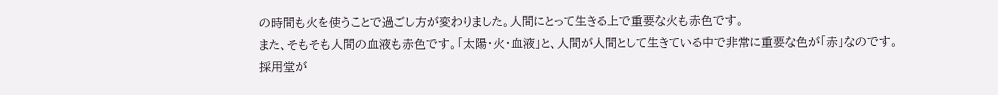の時間も火を使うことで過ごし方が変わりました。人間にとって生きる上で重要な火も赤色です。
また、そもそも人間の血液も赤色です。「太陽・火・血液」と、人間が人間として生きている中で非常に重要な色が「赤」なのです。
採用堂が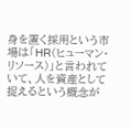身を置く採用という市場は「HR(ヒューマン・リソース)」と言われていて、人を資産として捉えるという概念が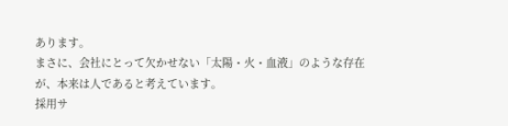あります。
まさに、会社にとって欠かせない「太陽・火・血液」のような存在が、本来は人であると考えています。
採用サ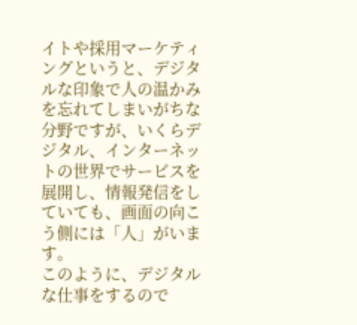イトや採用マーケティングというと、デジタルな印象で人の温かみを忘れてしまいがちな分野ですが、いくらデジタル、インターネットの世界でサービスを展開し、情報発信をしていても、画面の向こう側には「人」がいます。
このように、デジタルな仕事をするので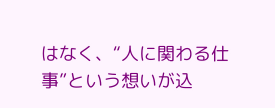はなく、“人に関わる仕事”という想いが込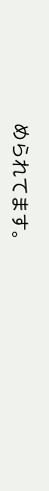められてます。